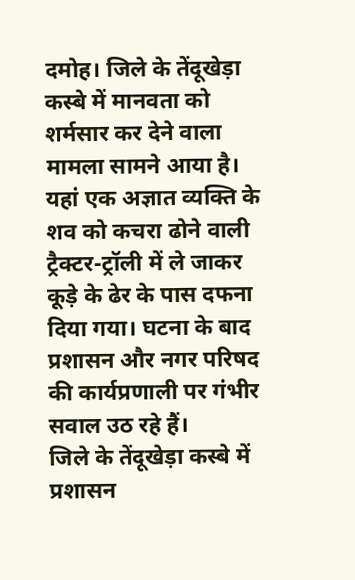दमोह। जिले के तेंदूखेड़ा कस्बे में मानवता को शर्मसार कर देने वाला मामला सामने आया है। यहां एक अज्ञात व्यक्ति के शव को कचरा ढोने वाली ट्रैक्टर-ट्रॉली में ले जाकर कूड़े के ढेर के पास दफना दिया गया। घटना के बाद प्रशासन और नगर परिषद की कार्यप्रणाली पर गंभीर सवाल उठ रहे हैं।
जिले के तेंदूखेड़ा कस्बे में प्रशासन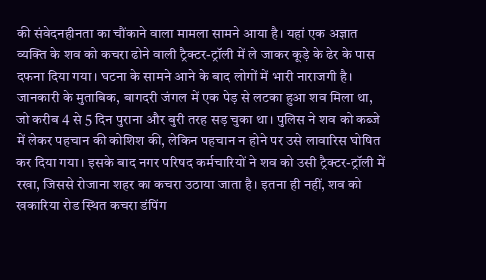की संवेदनहीनता का चौंकाने वाला मामला सामने आया है। यहां एक अज्ञात व्यक्ति के शव को कचरा ढोने वाली ट्रैक्टर-ट्रॉली में ले जाकर कूड़े के ढेर के पास दफना दिया गया। घटना के सामने आने के बाद लोगों में भारी नाराजगी है। जानकारी के मुताबिक, बागदरी जंगल में एक पेड़ से लटका हुआ शव मिला था, जो करीब 4 से 5 दिन पुराना और बुरी तरह सड़ चुका था। पुलिस ने शव को कब्जे में लेकर पहचान की कोशिश की, लेकिन पहचान न होने पर उसे लावारिस घोषित कर दिया गया। इसके बाद नगर परिषद कर्मचारियों ने शव को उसी ट्रैक्टर-ट्रॉली में रखा, जिससे रोजाना शहर का कचरा उठाया जाता है। इतना ही नहीं, शव को खकारिया रोड स्थित कचरा डंपिंग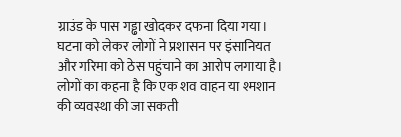ग्राउंड के पास गड्ढा खोदकर दफना दिया गया। घटना को लेकर लोगों ने प्रशासन पर इंसानियत और गरिमा को ठेस पहुंचाने का आरोप लगाया है। लोगों का कहना है कि एक शव वाहन या श्मशान की व्यवस्था की जा सकती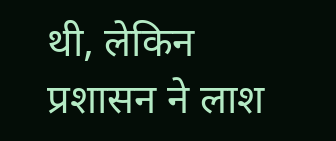थी, लेकिन प्रशासन ने लाश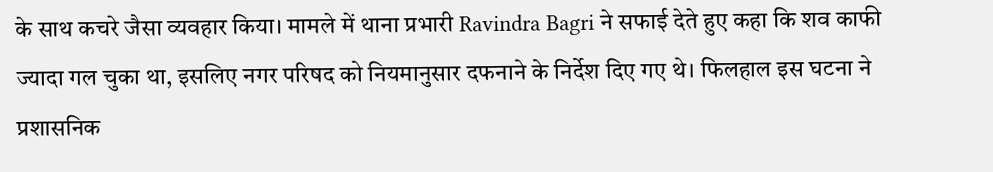के साथ कचरे जैसा व्यवहार किया। मामले में थाना प्रभारी Ravindra Bagri ने सफाई देते हुए कहा कि शव काफी ज्यादा गल चुका था, इसलिए नगर परिषद को नियमानुसार दफनाने के निर्देश दिए गए थे। फिलहाल इस घटना ने प्रशासनिक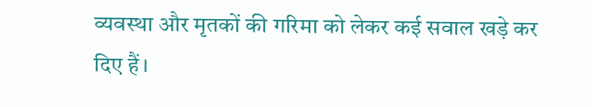व्यवस्था और मृतकों की गरिमा को लेकर कई सवाल खड़े कर दिए हैं।